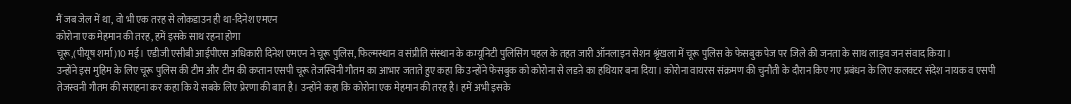मैं जब जेल में था, वो भी एक तरह से लोकडाउन ही था-दिनेश एमएन
कोरोना एक मेहमान की तरह, हमें इसके साथ रहना होगा
चूरू,(पीयूष शर्मा)10 मई। एडीजी एसीबी आईपीएस अधिकारी दिनेश एमएन ने चूरू पुलिस, फिल्मस्थान व संप्रीति संस्थान के कम्यूनिटी पुलिसिंग पहल के तहत जारी ऑनलाइन सेशन श्रृंखला में चूरू पुलिस के फेसबुक पेज पर जिले की जनता के साथ लाइव जन संवाद किया।
उन्होंने इस मुहिम के लिए चूरू पुलिस की टीम और टीम की कप्तान एसपी चूरू तेजस्विनी गौतम का आभार जताते हुए कहा कि उन्होंने फेसबुक को कोरोना से लडऩे का हथियार बना दिया। कोरोना वायरस संक्रमण की चुनौती के दौरान किए गए प्रबंधन के लिए कलक्टर संदेश नायक व एसपी तेजस्वनी गौतम की सराहना कर कहा कि ये सबके लिए प्रेरणा की बात है। उन्होंने कहा कि कोरोना एक मेहमान की तरह है। हमें अभी इसके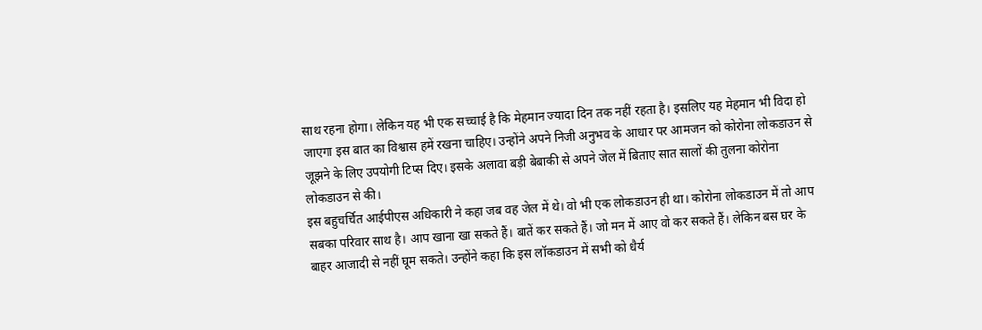साथ रहना होगा। लेकिन यह भी एक सच्चाई है कि मेहमान ज्यादा दिन तक नहीं रहता है। इसलिए यह मेहमान भी विदा हो जाएगा इस बात का विश्वास हमें रखना चाहिए। उन्होंने अपने निजी अनुभव के आधार पर आमजन को कोरोना लोकडाउन से जूझने के लिए उपयोगी टिप्स दिए। इसके अलावा बड़ी बेबाकी से अपने जेल में बिताए सात सालों की तुलना कोरोना लोकडाउन से की।
इस बहुचर्चित आईपीएस अधिकारी ने कहा जब वह जेल में थे। वो भी एक लोकडाउन ही था। कोरोना लोकडाउन में तो आप सबका परिवार साथ है। आप खाना खा सकते हैं। बातें कर सकते हैं। जो मन में आए वो कर सकते हैं। लेकिन बस घर के बाहर आजादी से नहीं घूम सकते। उन्होंने कहा कि इस लॉकडाउन में सभी को धैर्य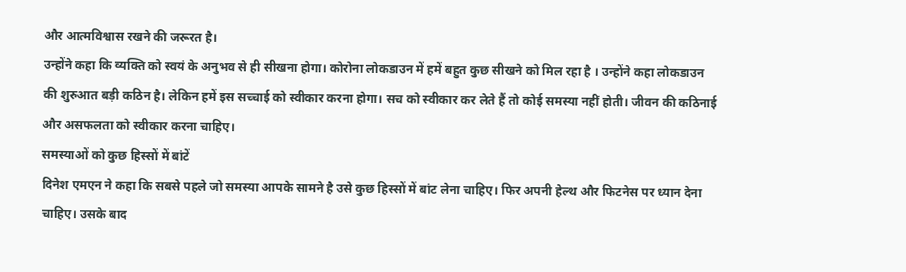और आत्मविश्वास रखने की जरूरत है।
उन्होंने कहा कि व्यक्ति को स्वयं के अनुभव से ही सीखना होगा। कोरोना लोकडाउन में हमें बहुत कुछ सीखने को मिल रहा है । उन्होंने कहा लोकडाउन की शुरुआत बड़ी कठिन है। लेकिन हमें इस सच्चाई को स्वीकार करना होगा। सच को स्वीकार कर लेते हैं तो कोई समस्या नहीं होती। जीवन की कठिनाई और असफलता को स्वीकार करना चाहिए।
समस्याओं को कुछ हिस्सों में बांटें
दिनेश एमएन ने कहा कि सबसे पहले जो समस्या आपके सामने है उसे कुछ हिस्सों में बांट लेना चाहिए। फिर अपनी हेल्थ और फिटनेस पर ध्यान देना चाहिए। उसके बाद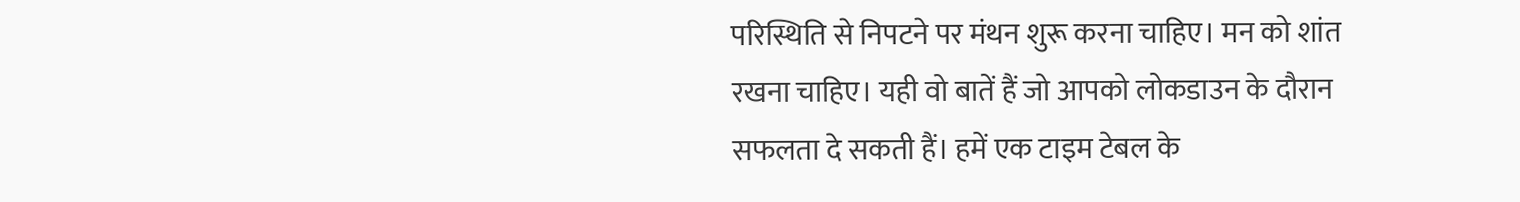परिस्थिति से निपटने पर मंथन शुरू करना चाहिए। मन को शांत रखना चाहिए। यही वो बातें हैं जो आपको लोकडाउन के दौरान सफलता दे सकती हैं। हमें एक टाइम टेबल के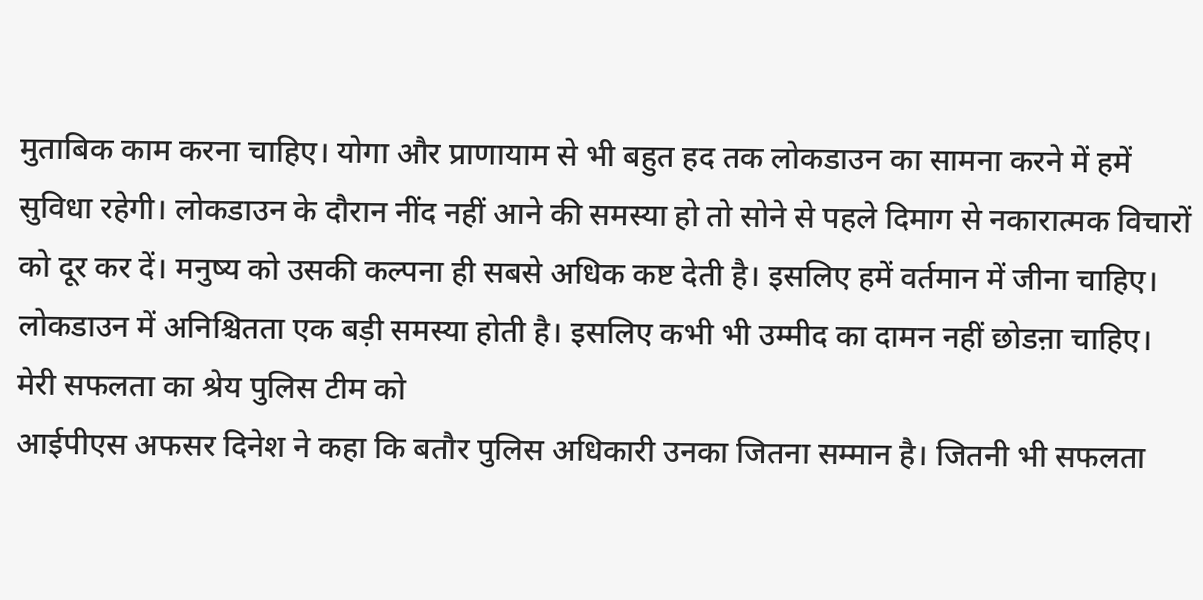मुताबिक काम करना चाहिए। योगा और प्राणायाम से भी बहुत हद तक लोकडाउन का सामना करने में हमें सुविधा रहेगी। लोकडाउन के दौरान नींद नहीं आने की समस्या हो तो सोने से पहले दिमाग से नकारात्मक विचारों को दूर कर दें। मनुष्य को उसकी कल्पना ही सबसे अधिक कष्ट देती है। इसलिए हमें वर्तमान में जीना चाहिए। लोकडाउन में अनिश्चितता एक बड़ी समस्या होती है। इसलिए कभी भी उम्मीद का दामन नहीं छोडऩा चाहिए।
मेरी सफलता का श्रेय पुलिस टीम को
आईपीएस अफसर दिनेश ने कहा कि बतौर पुलिस अधिकारी उनका जितना सम्मान है। जितनी भी सफलता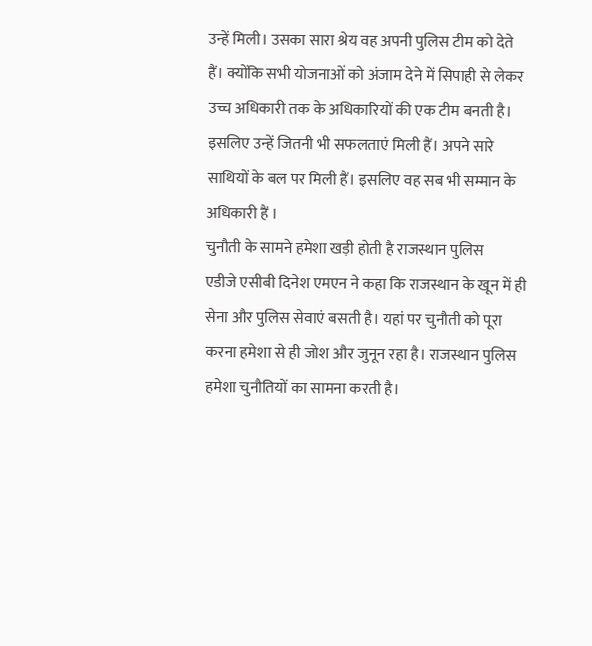उन्हें मिली। उसका सारा श्रेय वह अपनी पुलिस टीम को देते हैं। क्योंकि सभी योजनाओं को अंजाम देने में सिपाही से लेकर उच्च अधिकारी तक के अधिकारियों की एक टीम बनती है। इसलिए उन्हें जितनी भी सफलताएं मिली हैं। अपने सारे साथियों के बल पर मिली हैं। इसलिए वह सब भी सम्मान के अधिकारी हैं ।
चुनौती के सामने हमेशा खड़ी होती है राजस्थान पुलिस
एडीजे एसीबी दिनेश एमएन ने कहा कि राजस्थान के खून में ही सेना और पुलिस सेवाएं बसती है। यहां पर चुनौती को पूरा करना हमेशा से ही जोश और जुनून रहा है। राजस्थान पुलिस हमेशा चुनौतियों का सामना करती है।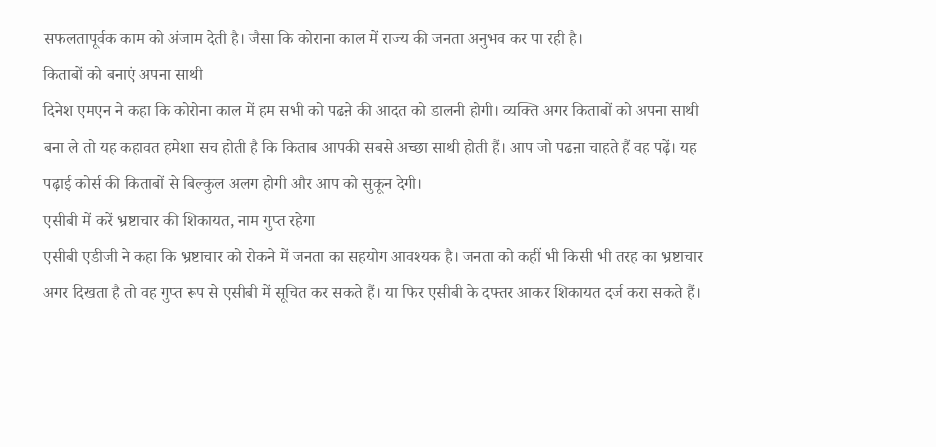सफलतापूर्वक काम को अंजाम देती है। जैसा कि कोराना काल में राज्य की जनता अनुभव कर पा रही है।
किताबों को बनाएं अपना साथी
दिनेश एमएन ने कहा कि कोरोना काल में हम सभी को पढऩे की आदत को डालनी होगी। व्यक्ति अगर किताबों को अपना साथी बना ले तो यह कहावत हमेशा सच होती है कि किताब आपकी सबसे अच्छा साथी होती हैं। आप जो पढऩा चाहते हैं वह पढ़ें। यह पढ़ाई कोर्स की किताबों से बिल्कुल अलग होगी और आप को सुकून देगी।
एसीबी में करें भ्रष्टाचार की शिकायत, नाम गुप्त रहेगा
एसीबी एडीजी ने कहा कि भ्रष्टाचार को रोकने में जनता का सहयोग आवश्यक है। जनता को कहीं भी किसी भी तरह का भ्रष्टाचार अगर दिखता है तो वह गुप्त रूप से एसीबी में सूचित कर सकते हैं। या फिर एसीबी के दफ्तर आकर शिकायत दर्ज करा सकते हैं।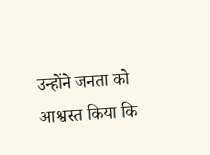उन्होंने जनता को आश्वस्त किया कि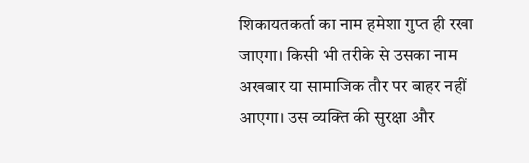शिकायतकर्ता का नाम हमेशा गुप्त ही रखा जाएगा। किसी भी तरीके से उसका नाम अखबार या सामाजिक तौर पर बाहर नहीं आएगा। उस व्यक्ति की सुरक्षा और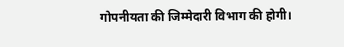गोपनीयता की जिम्मेदारी विभाग की होगी।